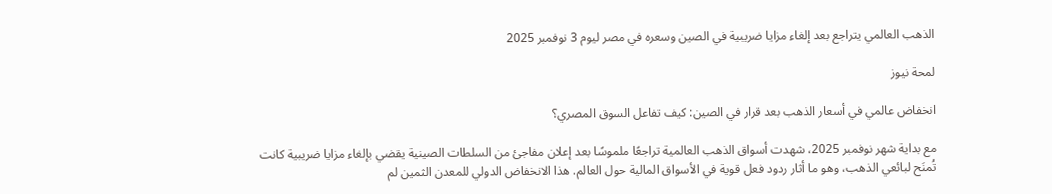الذهب العالمي يتراجع بعد إلغاء مزايا ضريبية في الصين وسعره في مصر ليوم 3 نوفمبر 2025

لمحة نيوز

انخفاض عالمي في أسعار الذهب بعد قرار في الصين: كيف تفاعل السوق المصري؟

مع بداية شهر نوفمبر 2025، شهدت أسواق الذهب العالمية تراجعًا ملموسًا بعد إعلان مفاجئ من السلطات الصينية يقضي بإلغاء مزايا ضريبية كانت تُمنَح لبائعي الذهب، وهو ما أثار ردود فعل قوية في الأسواق المالية حول العالم. هذا الانخفاض الدولي للمعدن الثمين لم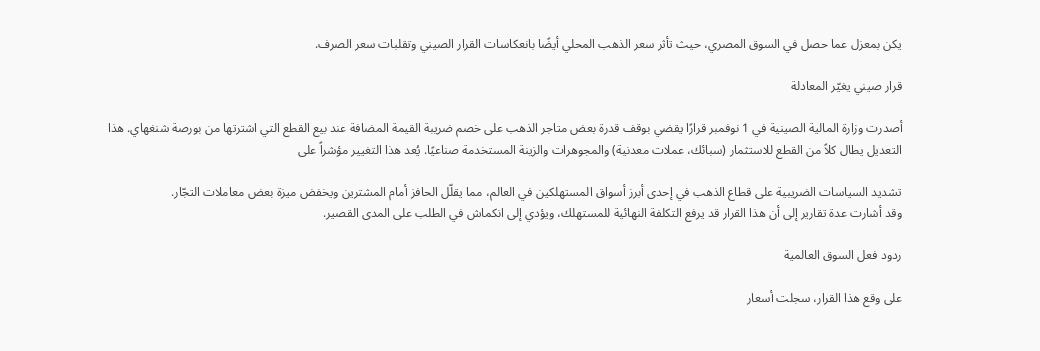يكن بمعزل عما حصل في السوق المصري، حيث تأثر سعر الذهب المحلي أيضًا بانعكاسات القرار الصيني وتقلبات سعر الصرف.

قرار صيني يغيّر المعادلة

أصدرت وزارة المالية الصينية في 1 نوفمبر قرارًا يقضي بوقف قدرة بعض متاجر الذهب على خصم ضريبة القيمة المضافة عند بيع القطع التي اشترتها من بورصة شنغهاي. هذا التعديل يطال كلاً من القطع للاستثمار (سبائك، عملات معدنية) والمجوهرات والزينة المستخدمة صناعيًا. يُعد هذا التغيير مؤشراً على

تشديد السياسات الضريبية على قطاع الذهب في إحدى أبرز أسواق المستهلكين في العالم، مما يقلّل الحافز أمام المشترين ويخفض ميزة بعض معاملات التجّار.
وقد أشارت عدة تقارير إلى أن هذا القرار قد يرفع التكلفة النهائية للمستهلك، ويؤدي إلى انكماش في الطلب على المدى القصير.

ردود فعل السوق العالمية

على وقع هذا القرار، سجلت أسعار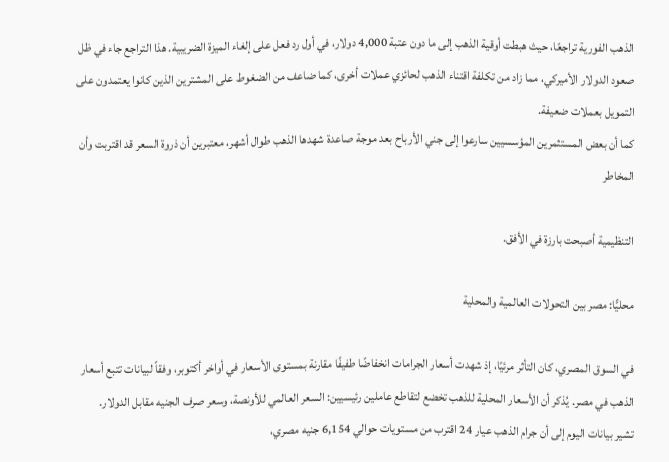الذهب الفورية تراجعًا، حيث هبطت أوقية الذهب إلى ما دون عتبة 4,000 دولار، في أول رد فعل على إلغاء الميزة الضريبية. هذا التراجع جاء في ظل صعود الدولار الأميركي، مما زاد من تكلفة اقتناء الذهب لحائزي عملات أخرى، كما ضاعف من الضغوط على المشترين الذين كانوا يعتمدون على التمويل بعملات ضعيفة.
كما أن بعض المستثمرين المؤسسيين سارعوا إلى جني الأرباح بعد موجة صاعدة شهدها الذهب طوال أشهر، معتبرين أن ذروة السعر قد اقتربت وأن المخاطر

التنظيمية أصبحت بارزة في الأفق.

محليًّا: مصر بين التحولات العالمية والمحلية

في السوق المصري، كان التأثر مرئيًا، إذ شهدت أسعار الجرامات انخفاضًا طفيفًا مقارنة بمستوى الأسعار في أواخر أكتوبر، وفقاً لبيانات تتبع أسعار الذهب في مصر. يُذكر أن الأسعار المحلية للذهب تخضع لتقاطع عاملين رئيسيين: السعر العالمي للأونصة، وسعر صرف الجنيه مقابل الدولار.
تشير بيانات اليوم إلى أن جرام الذهب عيار 24 اقترب من مستويات حوالي 6,154 جنيه مصري،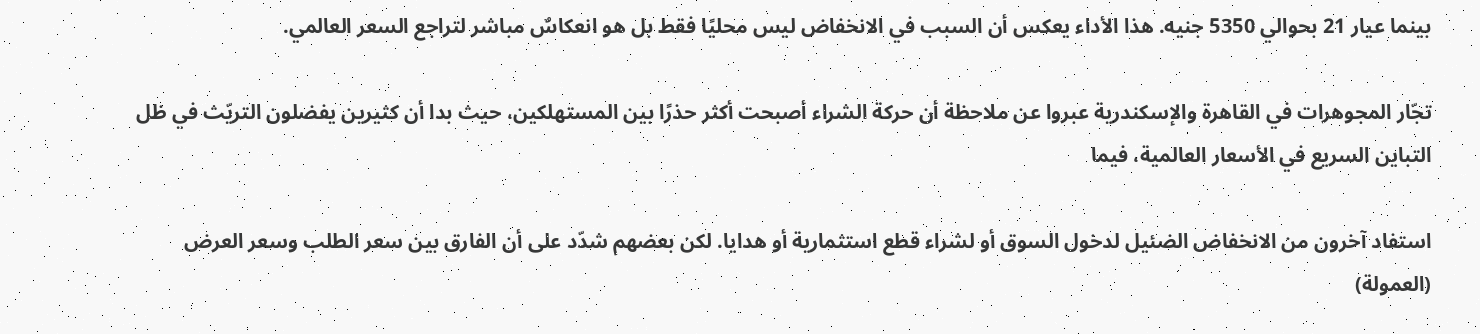بينما عيار 21 بحوالي 5350 جنيه. هذا الأداء يعكس أن السبب في الانخفاض ليس محليًا فقط بل هو انعكاسٌ مباشر لتراجع السعر العالمي.

تجّار المجوهرات في القاهرة والإسكندرية عبروا عن ملاحظة أن حركة الشراء أصبحت أكثر حذرًا بين المستهلكين، حيث بدا أن كثيرين يفضلون التريّث في ظل التباين السريع في الأسعار العالمية، فيما

استفاد آخرون من الانخفاض الضئيل لدخول السوق أو لشراء قطع استثمارية أو هدايا. لكن بعضهم شدّد على أن الفارق بين سعر الطلب وسعر العرض (العمولة)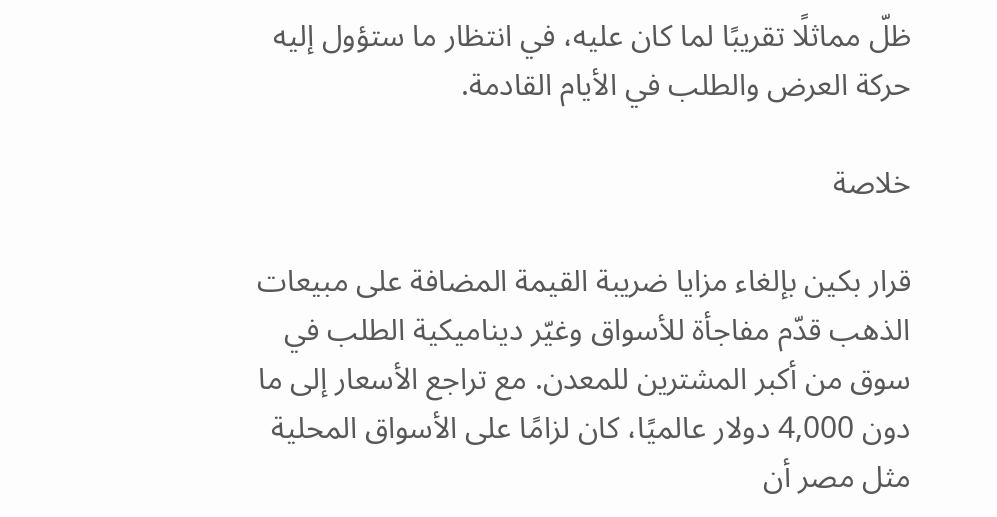ظلّ مماثلًا تقريبًا لما كان عليه، في انتظار ما ستؤول إليه حركة العرض والطلب في الأيام القادمة.

خلاصة

قرار بكين بإلغاء مزايا ضريبة القيمة المضافة على مبيعات الذهب قدّم مفاجأة للأسواق وغيّر ديناميكية الطلب في سوق من أكبر المشترين للمعدن. مع تراجع الأسعار إلى ما دون 4,000 دولار عالميًا، كان لزامًا على الأسواق المحلية مثل مصر أن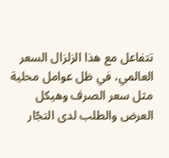تتفاعل مع هذا الزلزال السعر العالمي، في ظل عوامل محلية مثل سعر الصرف وهيكل العرض والطلب لدى التجّار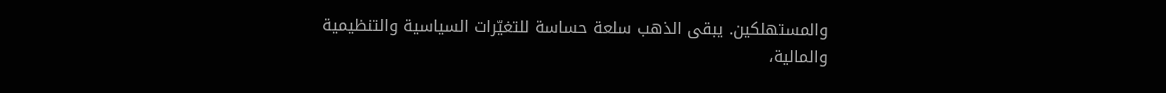والمستهلكين. يبقى الذهب سلعة حساسة للتغيّرات السياسية والتنظيمية والمالية،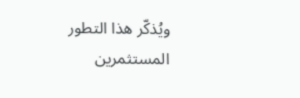ويُذكّر هذا التطور المستثمرين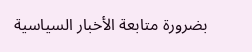بضرورة متابعة الأخبار السياسية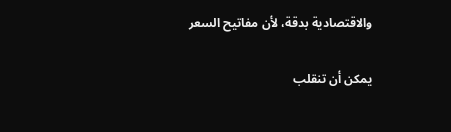والاقتصادية بدقة، لأن مفاتيح السعر

يمكن أن تنقلب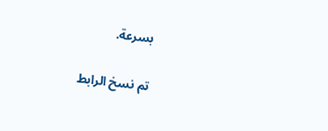بسرعة.

تم نسخ الرابط